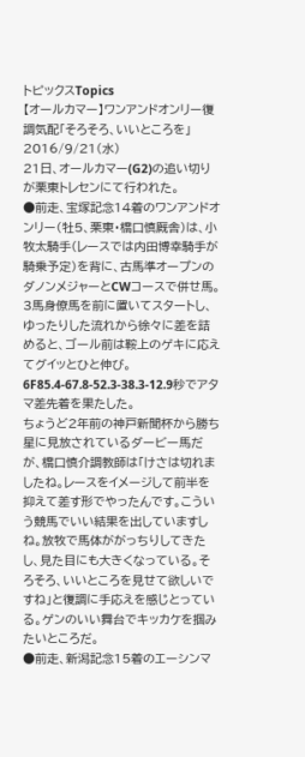トピックスTopics
【オールカマー】ワンアンドオンリー復調気配「そろそろ、いいところを」
2016/9/21(水)
21日、オールカマー(G2)の追い切りが栗東トレセンにて行われた。
●前走、宝塚記念14着のワンアンドオンリー(牡5、栗東・橋口慎厩舎)は、小牧太騎手(レースでは内田博幸騎手が騎乗予定)を背に、古馬準オープンのダノンメジャーとCWコースで併せ馬。3馬身僚馬を前に置いてスタートし、ゆったりした流れから徐々に差を詰めると、ゴール前は鞍上のゲキに応えてグイッとひと伸び。6F85.4-67.8-52.3-38.3-12.9秒でアタマ差先着を果たした。
ちょうど2年前の神戸新聞杯から勝ち星に見放されているダービー馬だが、橋口慎介調教師は「けさは切れましたね。レースをイメージして前半を抑えて差す形でやったんです。こういう競馬でいい結果を出していますしね。放牧で馬体ががっちりしてきたし、見た目にも大きくなっている。そろそろ、いいところを見せて欲しいですね」と復調に手応えを感じとっている。ゲンのいい舞台でキッカケを掴みたいところだ。
●前走、新潟記念15着のエーシンマ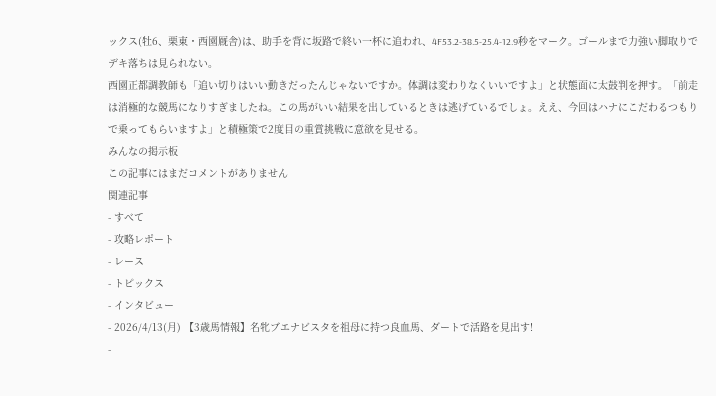ックス(牡6、栗東・西園厩舎)は、助手を背に坂路で終い一杯に追われ、4F53.2-38.5-25.4-12.9秒をマーク。ゴールまで力強い脚取りでデキ落ちは見られない。
西園正都調教師も「追い切りはいい動きだったんじゃないですか。体調は変わりなくいいですよ」と状態面に太鼓判を押す。「前走は消極的な競馬になりすぎましたね。この馬がいい結果を出しているときは逃げているでしょ。ええ、今回はハナにこだわるつもりで乗ってもらいますよ」と積極策で2度目の重賞挑戦に意欲を見せる。
みんなの掲示板
この記事にはまだコメントがありません
関連記事
- すべて
- 攻略レポート
- レース
- トピックス
- インタビュー
- 2026/4/13(月) 【3歳馬情報】名牝ブエナビスタを祖母に持つ良血馬、ダートで活路を見出す!
-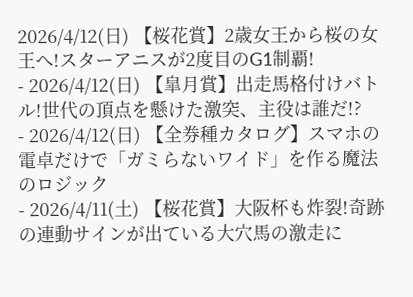2026/4/12(日) 【桜花賞】2歳女王から桜の女王へ!スターアニスが2度目のG1制覇!
- 2026/4/12(日) 【皐月賞】出走馬格付けバトル!世代の頂点を懸けた激突、主役は誰だ!?
- 2026/4/12(日) 【全券種カタログ】スマホの電卓だけで「ガミらないワイド」を作る魔法のロジック
- 2026/4/11(土) 【桜花賞】大阪杯も炸裂!奇跡の連動サインが出ている大穴馬の激走に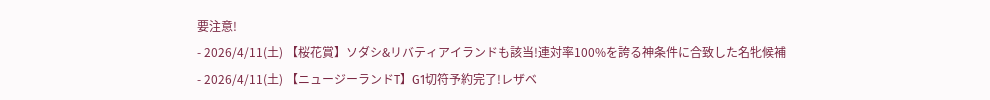要注意!
- 2026/4/11(土) 【桜花賞】ソダシ&リバティアイランドも該当!連対率100%を誇る神条件に合致した名牝候補
- 2026/4/11(土) 【ニュージーランドT】G1切符予約完了!レザベ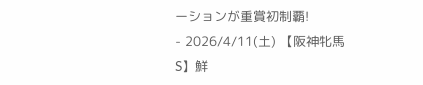ーションが重賞初制覇!
- 2026/4/11(土) 【阪神牝馬S】鮮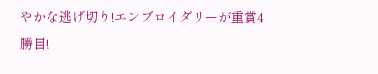やかな逃げ切り!エンブロイダリーが重賞4勝目!